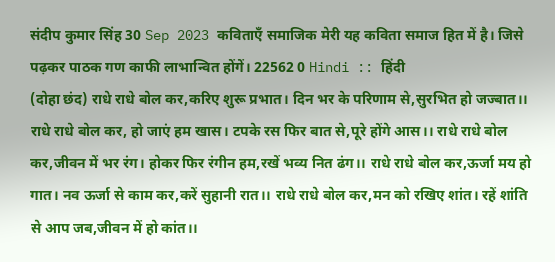संदीप कुमार सिंह 30 Sep 2023 कविताएँ समाजिक मेरी यह कविता समाज हित में है। जिसे पढ़कर पाठक गण काफी लाभान्वित होंगें। 22562 0 Hindi :: हिंदी
(दोहा छंद) राधे राधे बोल कर,करिए शुरू प्रभात। दिन भर के परिणाम से,सुरभित हो जज्बात।। राधे राधे बोल कर, हो जाएं हम खास। टपके रस फिर बात से,पूरे होंगे आस।। राधे राधे बोल कर,जीवन में भर रंग। होकर फिर रंगीन हम,रखें भव्य नित ढंग।। राधे राधे बोल कर,ऊर्जा मय हो गात। नव ऊर्जा से काम कर,करें सुहानी रात।। राधे राधे बोल कर,मन को रखिए शांत। रहें शांति से आप जब,जीवन में हो कांत।।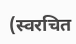(स्वरचित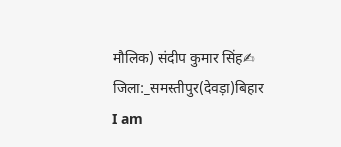मौलिक) संदीप कुमार सिंह✍ जिला:_समस्तीपुर(देवड़ा)बिहार
I am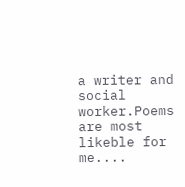a writer and social worker.Poems are most likeble for me....